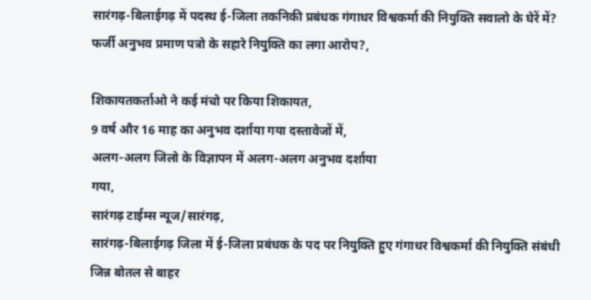सारंगढ़-बिलाईगढ़ में पदस्थ ई-जिला तकनिकी प्रबंधक गंगाधर विश्वकर्मा की नियुक्ति सवालो के घेरें में? फर्जी अनुभव प्रमाण पत्रो के सहारे नियुक्ति का लगा आरोप?,

शिकायतकर्ताओ ने कई मंचो पर किया शिकायत,
9 वर्ष और 16 माह का अनुभव दर्शाया गया दस्तावेजों में,
अलग-अलग जिलो के विज्ञापन में अलग-अलग अनुभव दर्शाया
गया,
सारंगढ़ टाईम्स न्यूज/सारंगढ़,
सारंगढ़-बिलाईगढ़ जिला में ई-जिला प्रबंधक के पद पर नियुक्ति हुए गंगाधर विश्वकर्मा की नियुक्ति संबंधी जिन्न बोतल से बाहर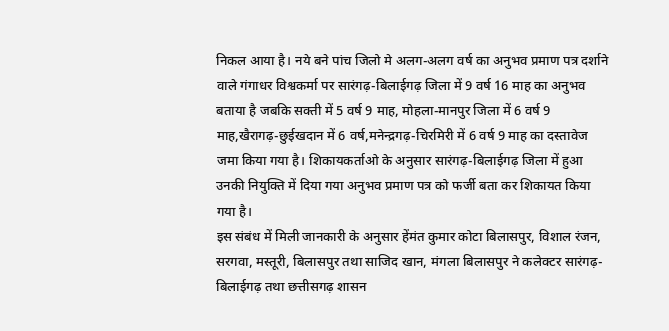निकल आया है। नये बने पांच जिलो मे अलग-अलग वर्ष का अनुभव प्रमाण पत्र दर्शाने वाले गंगाधर विश्वकर्मा पर सारंगढ़-बिलाईगढ़ जिला में 9 वर्ष 16 माह का अनुभव बताया है जबकि सक्ती में 5 वर्ष 9 माह, मोहला-मानपुर जिला में 6 वर्ष 9 माह,खैरागढ़-छुईखदान में 6 वर्ष,मनेन्द्रगढ़-चिरमिरी में 6 वर्ष 9 माह का दस्तावेज जमा किया गया है। शिकायकर्ताओ के अनुसार सारंगढ़-बिलाईगढ़ जिला में हुआ उनकी नियुक्ति में दिया गया अनुभव प्रमाण पत्र को फर्जी बता कर शिकायत किया गया है।
इस संबंध में मिली जानकारी के अनुसार हेंमंत कुमार कोटा बिलासपुर, विशाल रंजन, सरगवा, मस्तूरी, बिलासपुर तथा साजिद खान, मंगला बिलासपुर ने कलेक्टर सारंगढ़-बिलाईगढ़ तथा छत्तीसगढ़ शासन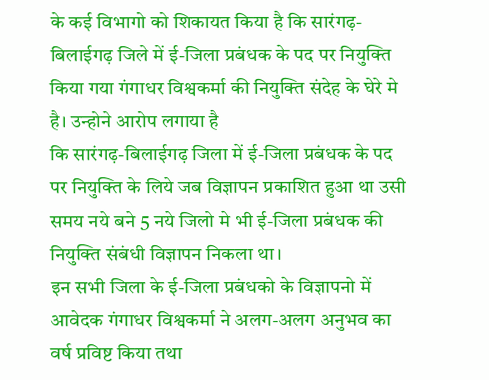के कई विभागो को शिकायत किया है कि सारंगढ़-बिलाईगढ़ जिले में ई-जिला प्रबंधक के पद पर नियुक्ति किया गया गंगाधर विश्वकर्मा की नियुक्ति संदेह के घेरे मे है। उन्होने आरोप लगाया है
कि सारंगढ़-बिलाईगढ़ जिला में ई-जिला प्रबंधक के पद पर नियुक्ति के लिये जब विज्ञापन प्रकाशित हुआ था उसी समय नये बने 5 नये जिलो मे भी ई-जिला प्रबंधक की नियुक्ति संबंधी विज्ञापन निकला था।
इन सभी जिला के ई-जिला प्रबंधको के विज्ञापनो में आवेदक गंगाधर विश्वकर्मा ने अलग-अलग अनुभव का वर्ष प्रविष्ट किया तथा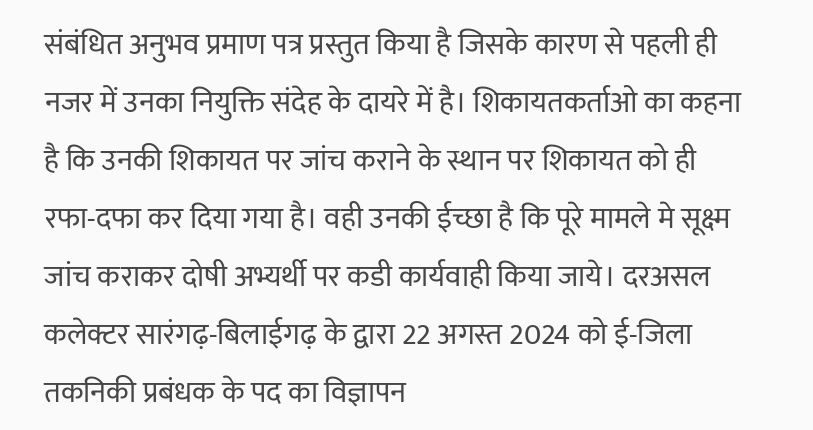संबंधित अनुभव प्रमाण पत्र प्रस्तुत किया है जिसके कारण से पहली ही नजर में उनका नियुक्ति संदेह के दायरे में है। शिकायतकर्ताओ का कहना है कि उनकी शिकायत पर जांच कराने के स्थान पर शिकायत को ही रफा-दफा कर दिया गया है। वही उनकी ईच्छा है कि पूरे मामले मे सूक्ष्म जांच कराकर दोषी अभ्यर्थी पर कडी कार्यवाही किया जाये। दरअसल कलेक्टर सारंगढ़-बिलाईगढ़ के द्वारा 22 अगस्त 2024 को ई-जिला तकनिकी प्रबंधक के पद का विज्ञापन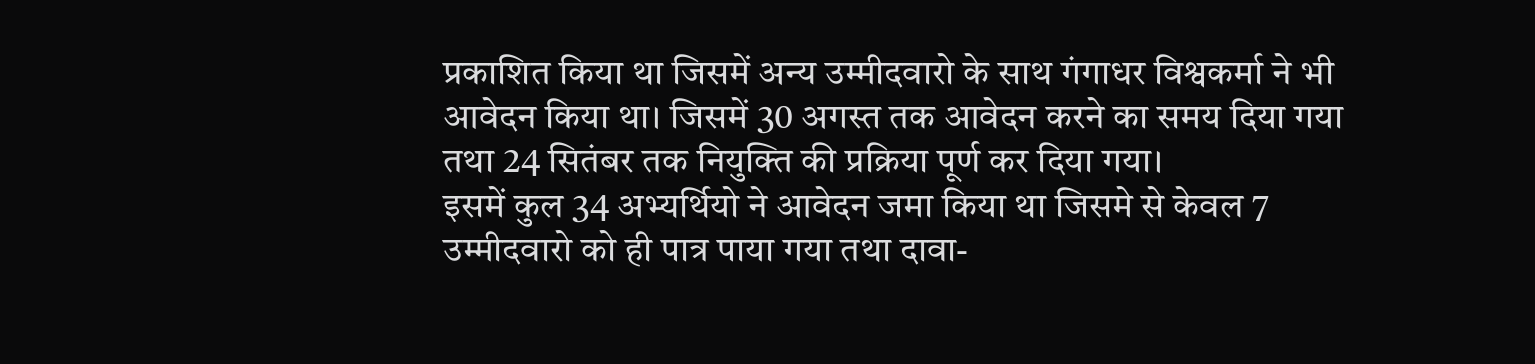प्रकाशित किया था जिसमें अन्य उम्मीदवारो के साथ गंगाधर विश्वकर्मा ने भी आवेदन किया था। जिसमें 30 अगस्त तक आवेदन करने का समय दिया गया तथा 24 सितंबर तक नियुक्ति की प्रक्रिया पूर्ण कर दिया गया।
इसमें कुल 34 अभ्यर्थियो ने आवेदन जमा किया था जिसमे से केवल 7 उम्मीदवारो को ही पात्र पाया गया तथा दावा-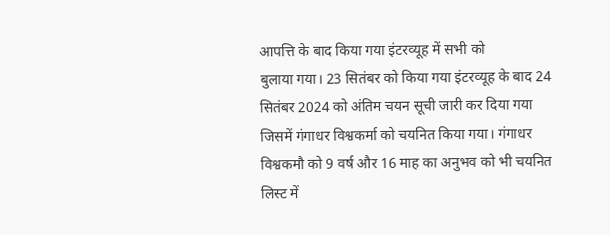आपत्ति के बाद किया गया इंटरव्यूह में सभी को
बुलाया गया। 23 सितंबर को किया गया इंटरव्यूह के बाद 24 सितंबर 2024 को अंतिम चयन सूची जारी कर दिया गया जिसमें गंगाधर विश्वकर्मा को चयनित किया गया। गंगाधर विश्वकमौ को 9 वर्ष और 16 माह का अनुभव को भी चयनित लिस्ट में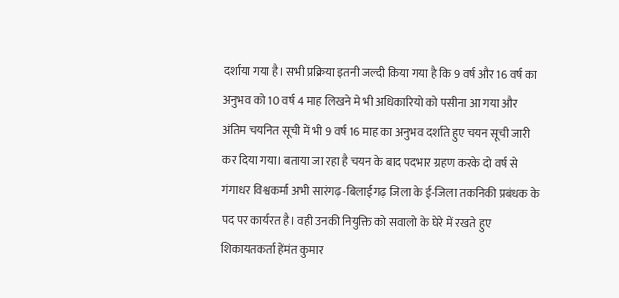दर्शाया गया है। सभी प्रक्रिया इतनी जल्दी किया गया है कि 9 वर्ष और 16 वर्ष का अनुभव को 10 वर्ष 4 माह लिखने मे भी अधिकारियो को पसीना आ गया और अंतिम चयनित सूची में भी 9 वर्ष 16 माह का अनुभव दर्शाते हुए चयन सूची जारी कर दिया गया। बताया जा रहा है चयन के बाद पदभार ग्रहण करके दो वर्ष से गंगाधर विश्वकर्मा अभी सारंगढ़-बिलाईगढ़ जिला के ई-जिला तकनिकी प्रबंधक के पद पर कार्यरत है। वही उनकी नियुक्ति को सवालो के घेरे में रखते हुए शिकायतकर्ता हेंमंत कुमार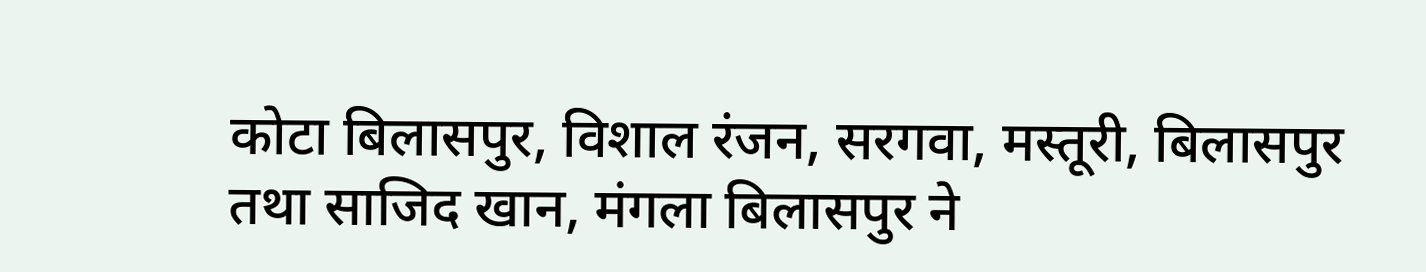कोटा बिलासपुर, विशाल रंजन, सरगवा, मस्तूरी, बिलासपुर तथा साजिद खान, मंगला बिलासपुर ने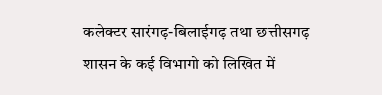कलेक्टर सारंगढ़-बिलाईगढ़ तथा छत्तीसगढ़ शासन के कई विभागो को लिखित में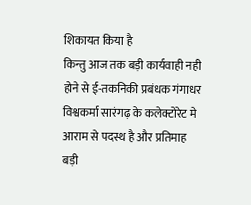शिकायत किया है
किन्तु आज तक बड़ी कार्यवाही नही होने से ई-तकनिकी प्रबंधक गंगाधर विश्वकर्मा सारंगढ़ के कलेक्टोरेट मे आराम से पदस्थ है और प्रतिमाह बड़ी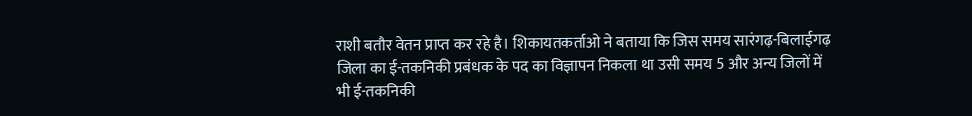राशी बतौर वेतन प्राप्त कर रहे है। शिकायतकर्ताओ ने बताया कि जिस समय सारंगढ़-बिलाईगढ़ जिला का ई-तकनिकी प्रबंधक के पद का विज्ञापन निकला था उसी समय 5 और अन्य जिलों में भी ई-तकनिकी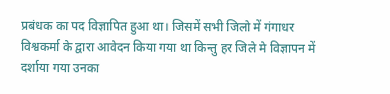प्रबंधक का पद विज्ञापित हुआ था। जिसमें सभी जिलो में गंगाधर विश्वकर्मा के द्वारा आवेदन किया गया था किन्तु हर जिले मे विज्ञापन में दर्शाया गया उनका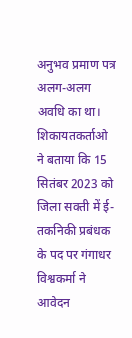अनुभव प्रमाण पत्र अलग-अलग अवधि का था। शिकायतकर्ताओ ने बताया कि 15 सितंबर 2023 को जिला सक्ती में ई-तकनिकी प्रबंधक के पद पर गंगाधर विश्वकर्मा ने आवेदन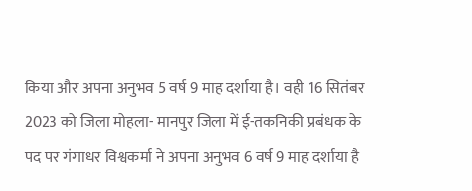किया और अपना अनुभव 5 वर्ष 9 माह दर्शाया है। वही 16 सितंबर 2023 को जिला मोहला- मानपुर जिला में ई-तकनिकी प्रबंधक के पद पर गंगाधर विश्वकर्मा ने अपना अनुभव 6 वर्ष 9 माह दर्शाया है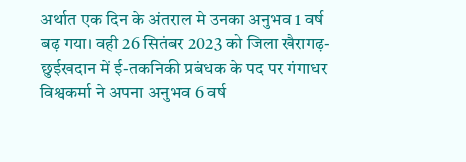अर्थात एक दिन के अंतराल मे उनका अनुभव 1 वर्ष बढ़ गया। वही 26 सितंबर 2023 को जिला खैरागढ़-छुईखदान में ई-तकनिकी प्रबंधक के पद पर गंगाधर विश्वकर्मा ने अपना अनुभव 6 वर्ष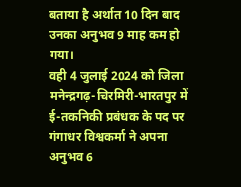बताया है अर्थात 10 दिन बाद उनका अनुभव 9 माह कम हो गया।
वही 4 जुलाई 2024 को जिला मनेन्द्रगढ़-चिरमिरी-भारतपुर में ई-तकनिकी प्रबंधक के पद पर गंगाधर विश्वकर्मा ने अपना अनुभव 6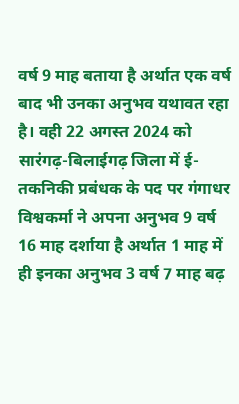वर्ष 9 माह बताया है अर्थात एक वर्ष बाद भी उनका अनुभव यथावत रहा है। वही 22 अगस्त 2024 को सारंगढ़-बिलाईगढ़ जिला में ई-तकनिकी प्रबंधक के पद पर गंगाधर विश्वकर्मा ने अपना अनुभव 9 वर्ष 16 माह दर्शाया है अर्थात 1 माह में ही इनका अनुभव 3 वर्ष 7 माह बढ़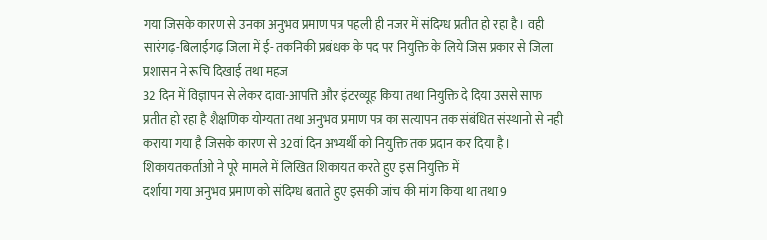गया जिसके कारण से उनका अनुभव प्रमाण पत्र पहली ही नजर में संदिग्ध प्रतीत हो रहा है। वही सारंगढ़-बिलाईगढ़ जिला में ई- तकनिकी प्रबंधक के पद पर नियुक्ति के लिये जिस प्रकार से जिला प्रशासन ने रूचि दिखाई तथा महज
32 दिन में विज्ञापन से लेकर दावा-आपत्ति और इंटरव्यूह किया तथा नियुक्ति दे दिया उससे साफ प्रतीत हो रहा है शैक्षणिक योग्यता तथा अनुभव प्रमाण पत्र का सत्यापन तक संबंधित संस्थानो से नही कराया गया है जिसके कारण से 32वां दिन अभ्यर्थी को नियुक्ति तक प्रदान कर दिया है।
शिकायतकर्ताओ ने पूरे मामले में लिखित शिकायत करते हुए इस नियुक्ति में
दर्शाया गया अनुभव प्रमाण को संदिग्ध बताते हुए इसकी जांच की मांग किया था तथा 9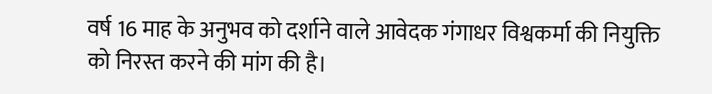वर्ष 16 माह के अनुभव को दर्शाने वाले आवेदक गंगाधर विश्वकर्मा की नियुक्ति को निरस्त करने की मांग की है।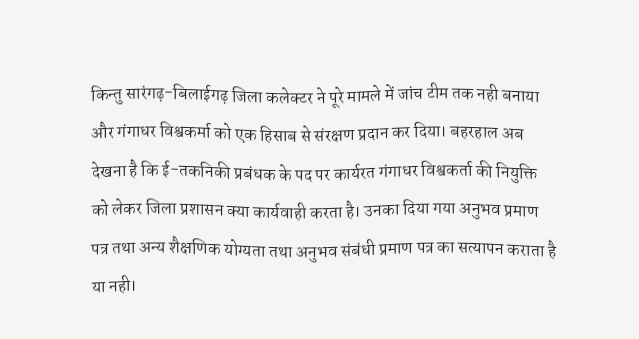किन्तु सारंगढ़-बिलाईगढ़ जिला कलेक्टर ने पूरे मामले में जांच टीम तक नही बनाया और गंगाधर विश्वकर्मा को एक हिसाब से संरक्षण प्रदान कर दिया। बहरहाल अब देखना है कि ई-तकनिकी प्रबंधक के पद पर कार्यरत गंगाधर विश्वकर्ता की नियुक्ति को लेकर जिला प्रशासन क्या कार्यवाही करता है। उनका दिया गया अनुभव प्रमाण पत्र तथा अन्य शैक्षणिक योग्यता तथा अनुभव संबंधी प्रमाण पत्र का सत्यापन कराता है या नही।